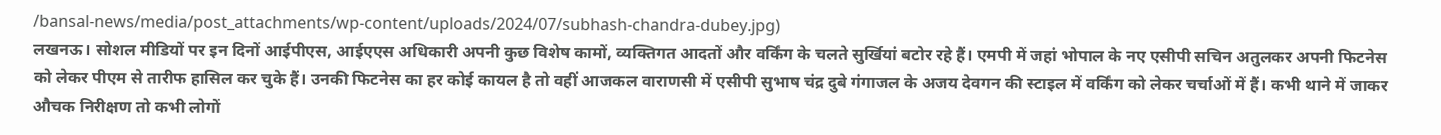/bansal-news/media/post_attachments/wp-content/uploads/2024/07/subhash-chandra-dubey.jpg)
लखनऊ। सोशल मीडियों पर इन दिनों आईपीएस, आईएएस अधिकारी अपनी कुछ विशेष कामों, व्यक्तिगत आदतों और वर्किंग के चलते सुर्खियां बटोर रहे हैं। एमपी में जहां भोपाल के नए एसीपी सचिन अतुलकर अपनी फिटनेस को लेकर पीएम से तारीफ हासिल कर चुके हैं। उनकी फिटनेस का हर कोई कायल है तो वहीं आजकल वाराणसी में एसीपी सुभाष चंद्र दुबे गंगाजल के अजय देवगन की स्टाइल में वर्किंग को लेकर चर्चाओं में हैं। कभी थाने में जाकर औचक निरीक्षण तो कभी लोगों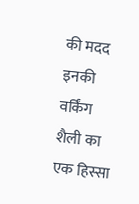की मदद इनकी वर्किंग शैली का एक हिस्सा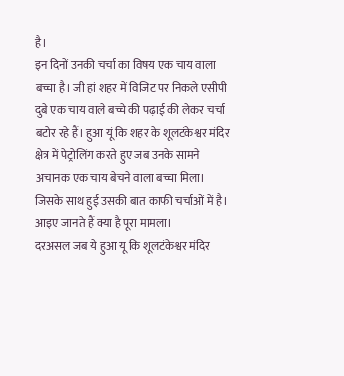है।
इन दिनों उनकी चर्चा का विषय एक चाय वाला बच्चा है। जी हां शहर में विजिट पर निकले एसीपी दुबे एक चाय वाले बच्चे की पढ़ाई की लेकर चर्चा बटोर रहे हैं। हुआ यूं कि शहर के शूलटंकेश्वर मंदिर क्षेत्र में पेट्रोलिंग करते हुए जब उनके सामने अचानक एक चाय बेचने वाला बच्चा मिला। जिसके साथ हुई उसकी बात काफी चर्चाओं में है। आइए जानते हैं क्या है पूरा मामला।
दरअसल जब ये हुआ यू कि शूलटंकेश्वर मंदिर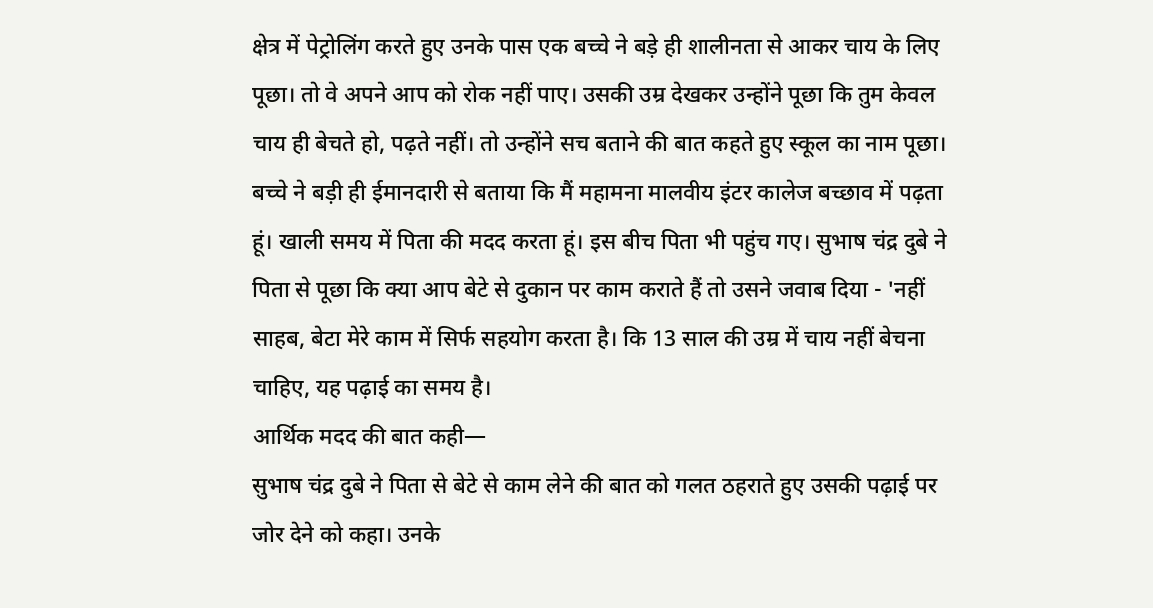क्षेत्र में पेट्रोलिंग करते हुए उनके पास एक बच्चे ने बड़े ही शालीनता से आकर चाय के लिए पूछा। तो वे अपने आप को रोक नहीं पाए। उसकी उम्र देखकर उन्होंने पूछा कि तुम केवल चाय ही बेचते हो, पढ़ते नहीं। तो उन्होंने सच बताने की बात कहते हुए स्कूल का नाम पूछा। बच्चे ने बड़ी ही ईमानदारी से बताया कि मैं महामना मालवीय इंटर कालेज बच्छाव में पढ़ता हूं। खाली समय में पिता की मदद करता हूं। इस बीच पिता भी पहुंच गए। सुभाष चंद्र दुबे ने पिता से पूछा कि क्या आप बेटे से दुकान पर काम कराते हैं तो उसने जवाब दिया - 'नहीं साहब, बेटा मेरे काम में सिर्फ सहयोग करता है। कि 13 साल की उम्र में चाय नहीं बेचना चाहिए, यह पढ़ाई का समय है।
आर्थिक मदद की बात कही—
सुभाष चंद्र दुबे ने पिता से बेटे से काम लेने की बात को गलत ठहराते हुए उसकी पढ़ाई पर जोर देने को कहा। उनके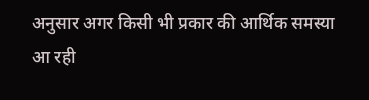अनुसार अगर किसी भी प्रकार की आर्थिक समस्या आ रही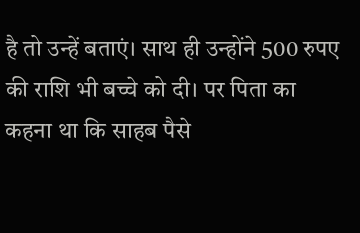है तो उन्हें बताएं। साथ ही उन्होंने 500 रुपए की राशि भी बच्चे को दी। पर पिता का कहना था कि साहब पैसे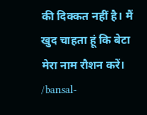की दिक्कत नहीं है। मैं खुद चाहता हूं कि बेटा मेरा नाम रौशन करें।
/bansal-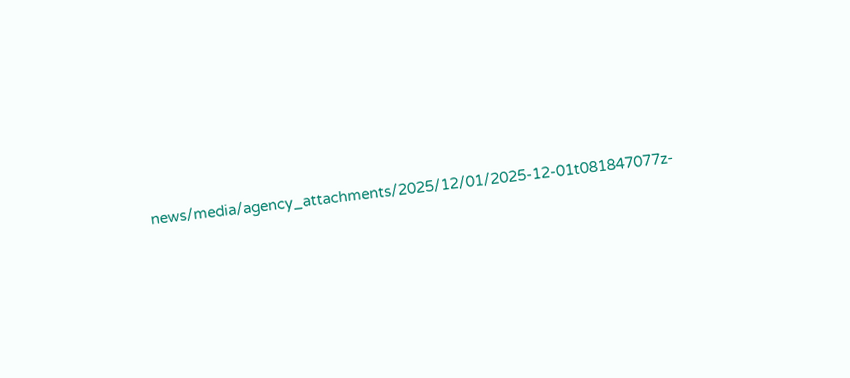news/media/agency_attachments/2025/12/01/2025-12-01t081847077z-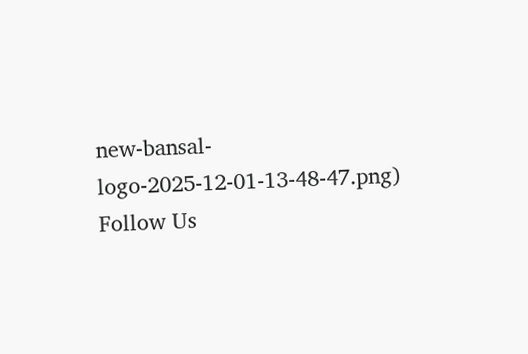new-bansal-logo-2025-12-01-13-48-47.png)
Follow Us